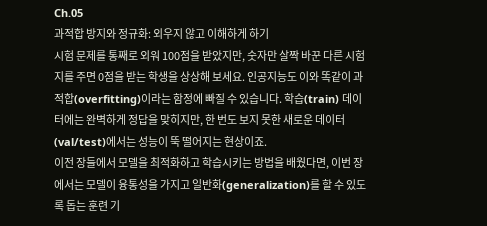Ch.05
과적합 방지와 정규화: 외우지 않고 이해하게 하기
시험 문제를 통째로 외워 100점을 받았지만, 숫자만 살짝 바꾼 다른 시험지를 주면 0점을 받는 학생을 상상해 보세요. 인공지능도 이와 똑같이 과적합(overfitting)이라는 함정에 빠질 수 있습니다. 학습(train) 데이터에는 완벽하게 정답을 맞히지만, 한 번도 보지 못한 새로운 데이터(val/test)에서는 성능이 뚝 떨어지는 현상이죠.
이전 장들에서 모델을 최적화하고 학습시키는 방법을 배웠다면, 이번 장에서는 모델이 융통성을 가지고 일반화(generalization)를 할 수 있도록 돕는 훈련 기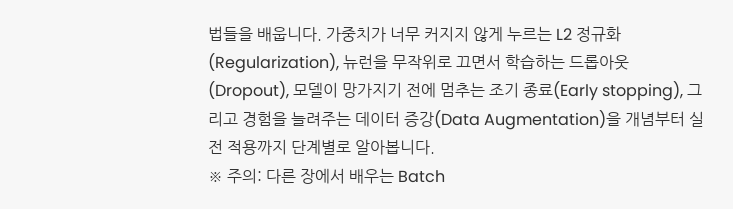법들을 배웁니다. 가중치가 너무 커지지 않게 누르는 L2 정규화(Regularization), 뉴런을 무작위로 끄면서 학습하는 드롭아웃(Dropout), 모델이 망가지기 전에 멈추는 조기 종료(Early stopping), 그리고 경험을 늘려주는 데이터 증강(Data Augmentation)을 개념부터 실전 적용까지 단계별로 알아봅니다.
※ 주의: 다른 장에서 배우는 Batch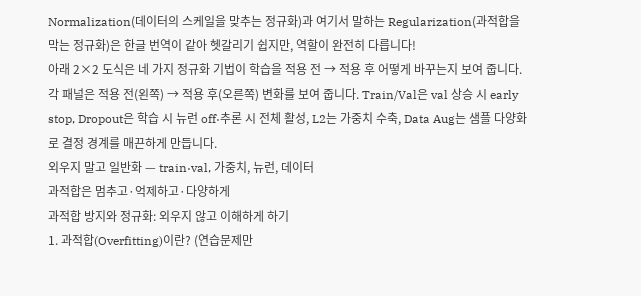Normalization(데이터의 스케일을 맞추는 정규화)과 여기서 말하는 Regularization(과적합을 막는 정규화)은 한글 번역이 같아 헷갈리기 쉽지만, 역할이 완전히 다릅니다!
아래 2×2 도식은 네 가지 정규화 기법이 학습을 적용 전 → 적용 후 어떻게 바꾸는지 보여 줍니다.
각 패널은 적용 전(왼쪽) → 적용 후(오른쪽) 변화를 보여 줍니다. Train/Val은 val 상승 시 early stop, Dropout은 학습 시 뉴런 off·추론 시 전체 활성, L2는 가중치 수축, Data Aug는 샘플 다양화로 결정 경계를 매끈하게 만듭니다.
외우지 말고 일반화 — train·val, 가중치, 뉴런, 데이터
과적합은 멈추고·억제하고·다양하게
과적합 방지와 정규화: 외우지 않고 이해하게 하기
1. 과적합(Overfitting)이란? (연습문제만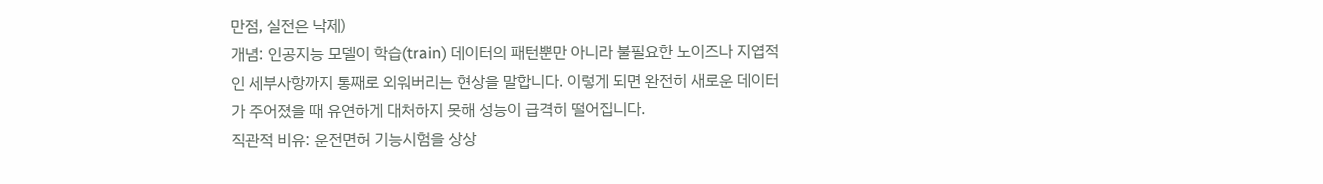만점, 실전은 낙제)
개념: 인공지능 모델이 학습(train) 데이터의 패턴뿐만 아니라 불필요한 노이즈나 지엽적인 세부사항까지 통째로 외워버리는 현상을 말합니다. 이렇게 되면 완전히 새로운 데이터가 주어졌을 때 유연하게 대처하지 못해 성능이 급격히 떨어집니다.
직관적 비유: 운전면허 기능시험을 상상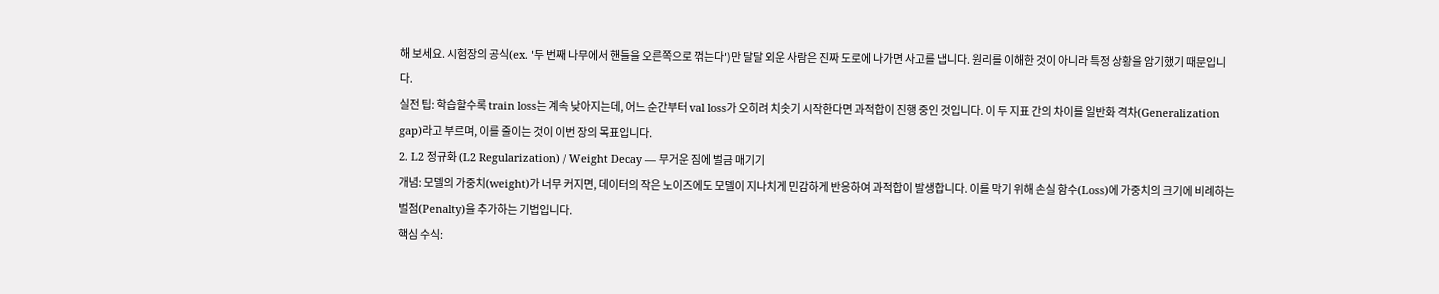해 보세요. 시험장의 공식(ex. '두 번째 나무에서 핸들을 오른쪽으로 꺾는다')만 달달 외운 사람은 진짜 도로에 나가면 사고를 냅니다. 원리를 이해한 것이 아니라 특정 상황을 암기했기 때문입니다.
실전 팁: 학습할수록 train loss는 계속 낮아지는데, 어느 순간부터 val loss가 오히려 치솟기 시작한다면 과적합이 진행 중인 것입니다. 이 두 지표 간의 차이를 일반화 격차(Generalization gap)라고 부르며, 이를 줄이는 것이 이번 장의 목표입니다.
2. L2 정규화 (L2 Regularization) / Weight Decay — 무거운 짐에 벌금 매기기
개념: 모델의 가중치(weight)가 너무 커지면, 데이터의 작은 노이즈에도 모델이 지나치게 민감하게 반응하여 과적합이 발생합니다. 이를 막기 위해 손실 함수(Loss)에 가중치의 크기에 비례하는 벌점(Penalty)을 추가하는 기법입니다.
핵심 수식: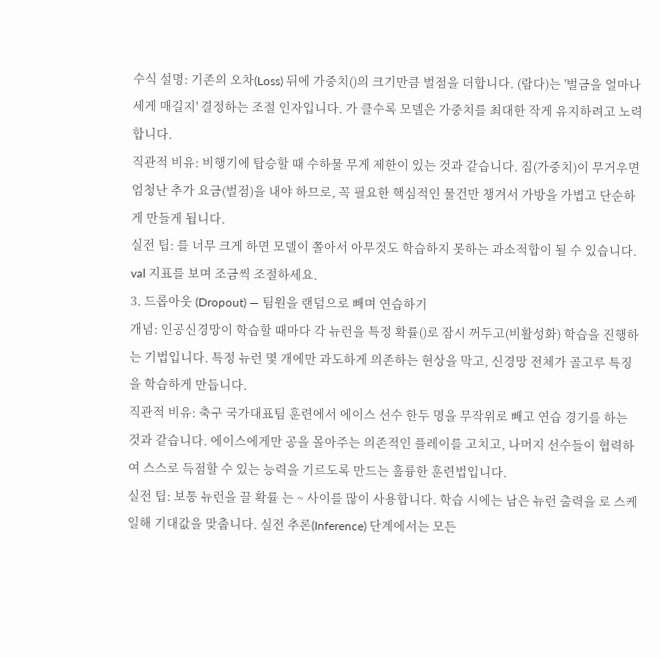수식 설명: 기존의 오차(Loss) 뒤에 가중치()의 크기만큼 벌점을 더합니다. (람다)는 '벌금을 얼마나 세게 매길지' 결정하는 조절 인자입니다. 가 클수록 모델은 가중치를 최대한 작게 유지하려고 노력합니다.
직관적 비유: 비행기에 탑승할 때 수하물 무게 제한이 있는 것과 같습니다. 짐(가중치)이 무거우면 엄청난 추가 요금(벌점)을 내야 하므로, 꼭 필요한 핵심적인 물건만 챙겨서 가방을 가볍고 단순하게 만들게 됩니다.
실전 팁: 를 너무 크게 하면 모델이 쫄아서 아무것도 학습하지 못하는 과소적합이 될 수 있습니다. val 지표를 보며 조금씩 조절하세요.
3. 드롭아웃 (Dropout) — 팀원을 랜덤으로 빼며 연습하기
개념: 인공신경망이 학습할 때마다 각 뉴런을 특정 확률()로 잠시 꺼두고(비활성화) 학습을 진행하는 기법입니다. 특정 뉴런 몇 개에만 과도하게 의존하는 현상을 막고, 신경망 전체가 골고루 특징을 학습하게 만듭니다.
직관적 비유: 축구 국가대표팀 훈련에서 에이스 선수 한두 명을 무작위로 빼고 연습 경기를 하는 것과 같습니다. 에이스에게만 공을 몰아주는 의존적인 플레이를 고치고, 나머지 선수들이 협력하여 스스로 득점할 수 있는 능력을 기르도록 만드는 훌륭한 훈련법입니다.
실전 팁: 보통 뉴런을 끌 확률 는 ~ 사이를 많이 사용합니다. 학습 시에는 남은 뉴런 출력을 로 스케일해 기대값을 맞춥니다. 실전 추론(Inference) 단계에서는 모든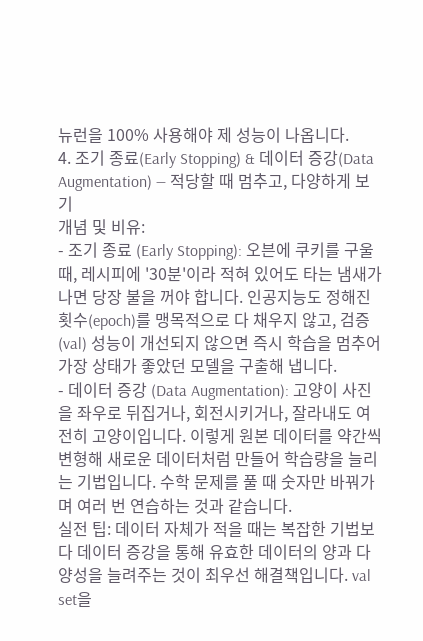뉴런을 100% 사용해야 제 성능이 나옵니다.
4. 조기 종료(Early Stopping) & 데이터 증강(Data Augmentation) — 적당할 때 멈추고, 다양하게 보기
개념 및 비유:
- 조기 종료 (Early Stopping): 오븐에 쿠키를 구울 때, 레시피에 '30분'이라 적혀 있어도 타는 냄새가 나면 당장 불을 꺼야 합니다. 인공지능도 정해진 횟수(epoch)를 맹목적으로 다 채우지 않고, 검증(val) 성능이 개선되지 않으면 즉시 학습을 멈추어 가장 상태가 좋았던 모델을 구출해 냅니다.
- 데이터 증강 (Data Augmentation): 고양이 사진을 좌우로 뒤집거나, 회전시키거나, 잘라내도 여전히 고양이입니다. 이렇게 원본 데이터를 약간씩 변형해 새로운 데이터처럼 만들어 학습량을 늘리는 기법입니다. 수학 문제를 풀 때 숫자만 바꿔가며 여러 번 연습하는 것과 같습니다.
실전 팁: 데이터 자체가 적을 때는 복잡한 기법보다 데이터 증강을 통해 유효한 데이터의 양과 다양성을 늘려주는 것이 최우선 해결책입니다. val set을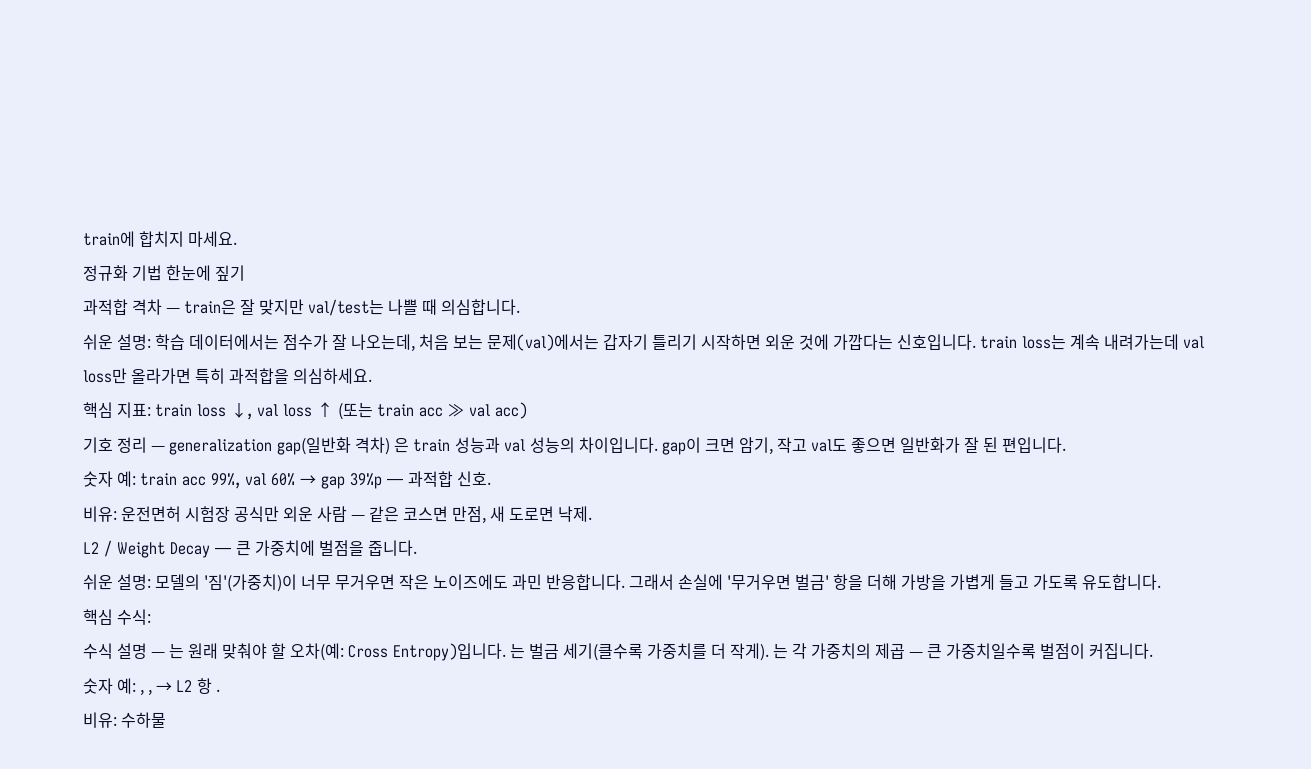train에 합치지 마세요.
정규화 기법 한눈에 짚기
과적합 격차 — train은 잘 맞지만 val/test는 나쁠 때 의심합니다.
쉬운 설명: 학습 데이터에서는 점수가 잘 나오는데, 처음 보는 문제(val)에서는 갑자기 틀리기 시작하면 외운 것에 가깝다는 신호입니다. train loss는 계속 내려가는데 val loss만 올라가면 특히 과적합을 의심하세요.
핵심 지표: train loss ↓, val loss ↑ (또는 train acc ≫ val acc)
기호 정리 — generalization gap(일반화 격차) 은 train 성능과 val 성능의 차이입니다. gap이 크면 암기, 작고 val도 좋으면 일반화가 잘 된 편입니다.
숫자 예: train acc 99%, val 60% → gap 39%p — 과적합 신호.
비유: 운전면허 시험장 공식만 외운 사람 — 같은 코스면 만점, 새 도로면 낙제.
L2 / Weight Decay — 큰 가중치에 벌점을 줍니다.
쉬운 설명: 모델의 '짐'(가중치)이 너무 무거우면 작은 노이즈에도 과민 반응합니다. 그래서 손실에 '무거우면 벌금' 항을 더해 가방을 가볍게 들고 가도록 유도합니다.
핵심 수식:
수식 설명 — 는 원래 맞춰야 할 오차(예: Cross Entropy)입니다. 는 벌금 세기(클수록 가중치를 더 작게). 는 각 가중치의 제곱 — 큰 가중치일수록 벌점이 커집니다.
숫자 예: , , → L2 항 .
비유: 수하물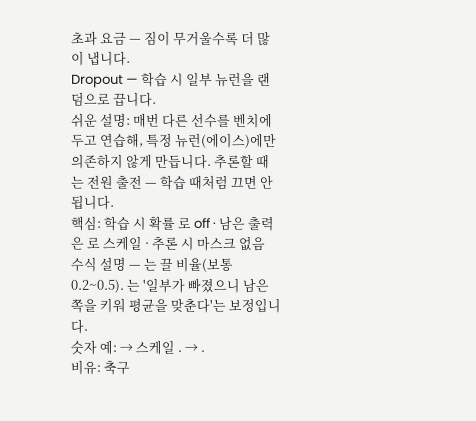초과 요금 — 짐이 무거울수록 더 많이 냅니다.
Dropout — 학습 시 일부 뉴런을 랜덤으로 끕니다.
쉬운 설명: 매번 다른 선수를 벤치에 두고 연습해, 특정 뉴런(에이스)에만 의존하지 않게 만듭니다. 추론할 때는 전원 출전 — 학습 때처럼 끄면 안 됩니다.
핵심: 학습 시 확률 로 off · 남은 출력은 로 스케일 · 추론 시 마스크 없음
수식 설명 — 는 끌 비율(보통 0.2~0.5). 는 '일부가 빠졌으니 남은 쪽을 키워 평균을 맞춘다'는 보정입니다.
숫자 예: → 스케일 . → .
비유: 축구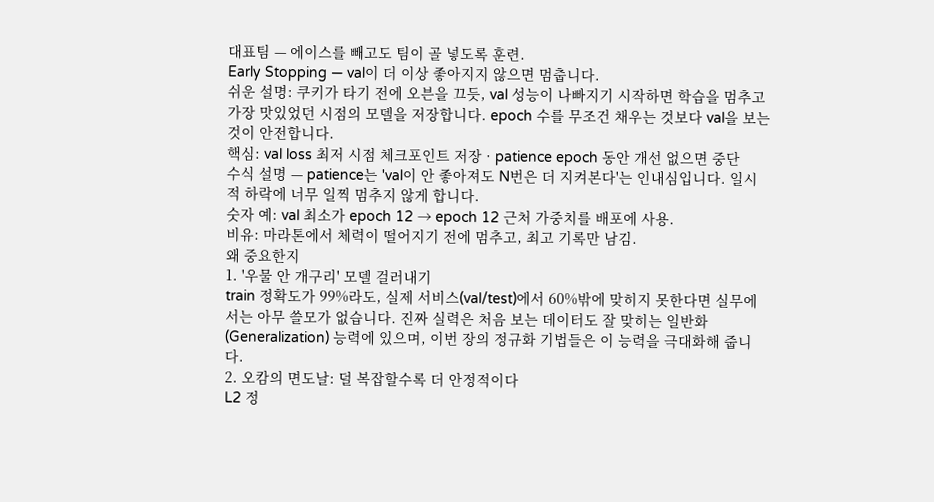대표팀 — 에이스를 빼고도 팀이 골 넣도록 훈련.
Early Stopping — val이 더 이상 좋아지지 않으면 멈춥니다.
쉬운 설명: 쿠키가 타기 전에 오븐을 끄듯, val 성능이 나빠지기 시작하면 학습을 멈추고 가장 맛있었던 시점의 모델을 저장합니다. epoch 수를 무조건 채우는 것보다 val을 보는 것이 안전합니다.
핵심: val loss 최저 시점 체크포인트 저장 · patience epoch 동안 개선 없으면 중단
수식 설명 — patience는 'val이 안 좋아져도 N번은 더 지켜본다'는 인내심입니다. 일시적 하락에 너무 일찍 멈추지 않게 합니다.
숫자 예: val 최소가 epoch 12 → epoch 12 근처 가중치를 배포에 사용.
비유: 마라톤에서 체력이 떨어지기 전에 멈추고, 최고 기록만 남김.
왜 중요한지
1. '우물 안 개구리' 모델 걸러내기
train 정확도가 99%라도, 실제 서비스(val/test)에서 60%밖에 맞히지 못한다면 실무에서는 아무 쓸모가 없습니다. 진짜 실력은 처음 보는 데이터도 잘 맞히는 일반화(Generalization) 능력에 있으며, 이번 장의 정규화 기법들은 이 능력을 극대화해 줍니다.
2. 오캄의 면도날: 덜 복잡할수록 더 안정적이다
L2 정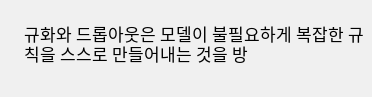규화와 드롭아웃은 모델이 불필요하게 복잡한 규칙을 스스로 만들어내는 것을 방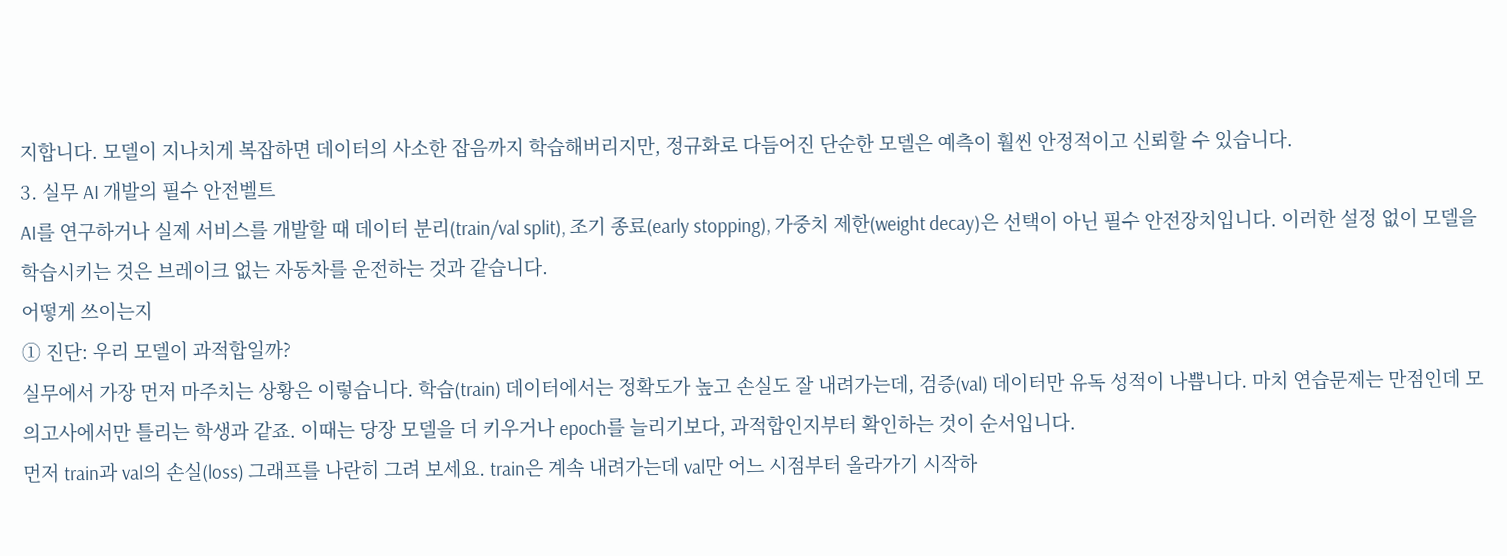지합니다. 모델이 지나치게 복잡하면 데이터의 사소한 잡음까지 학습해버리지만, 정규화로 다듬어진 단순한 모델은 예측이 훨씬 안정적이고 신뢰할 수 있습니다.
3. 실무 AI 개발의 필수 안전벨트
AI를 연구하거나 실제 서비스를 개발할 때 데이터 분리(train/val split), 조기 종료(early stopping), 가중치 제한(weight decay)은 선택이 아닌 필수 안전장치입니다. 이러한 설정 없이 모델을 학습시키는 것은 브레이크 없는 자동차를 운전하는 것과 같습니다.
어떻게 쓰이는지
① 진단: 우리 모델이 과적합일까?
실무에서 가장 먼저 마주치는 상황은 이렇습니다. 학습(train) 데이터에서는 정확도가 높고 손실도 잘 내려가는데, 검증(val) 데이터만 유독 성적이 나쁩니다. 마치 연습문제는 만점인데 모의고사에서만 틀리는 학생과 같죠. 이때는 당장 모델을 더 키우거나 epoch를 늘리기보다, 과적합인지부터 확인하는 것이 순서입니다.
먼저 train과 val의 손실(loss) 그래프를 나란히 그려 보세요. train은 계속 내려가는데 val만 어느 시점부터 올라가기 시작하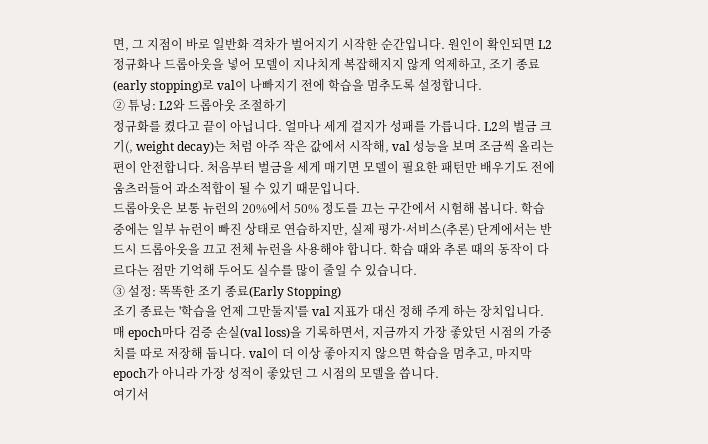면, 그 지점이 바로 일반화 격차가 벌어지기 시작한 순간입니다. 원인이 확인되면 L2 정규화나 드롭아웃을 넣어 모델이 지나치게 복잡해지지 않게 억제하고, 조기 종료(early stopping)로 val이 나빠지기 전에 학습을 멈추도록 설정합니다.
② 튜닝: L2와 드롭아웃 조절하기
정규화를 켰다고 끝이 아닙니다. 얼마나 세게 걸지가 성패를 가릅니다. L2의 벌금 크기(, weight decay)는 처럼 아주 작은 값에서 시작해, val 성능을 보며 조금씩 올리는 편이 안전합니다. 처음부터 벌금을 세게 매기면 모델이 필요한 패턴만 배우기도 전에 움츠러들어 과소적합이 될 수 있기 때문입니다.
드롭아웃은 보통 뉴런의 20%에서 50% 정도를 끄는 구간에서 시험해 봅니다. 학습 중에는 일부 뉴런이 빠진 상태로 연습하지만, 실제 평가·서비스(추론) 단계에서는 반드시 드롭아웃을 끄고 전체 뉴런을 사용해야 합니다. 학습 때와 추론 때의 동작이 다르다는 점만 기억해 두어도 실수를 많이 줄일 수 있습니다.
③ 설정: 똑똑한 조기 종료(Early Stopping)
조기 종료는 '학습을 언제 그만둘지'를 val 지표가 대신 정해 주게 하는 장치입니다. 매 epoch마다 검증 손실(val loss)을 기록하면서, 지금까지 가장 좋았던 시점의 가중치를 따로 저장해 둡니다. val이 더 이상 좋아지지 않으면 학습을 멈추고, 마지막 epoch가 아니라 가장 성적이 좋았던 그 시점의 모델을 씁니다.
여기서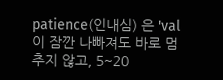patience(인내심) 은 'val이 잠깐 나빠져도 바로 멈추지 않고, 5~20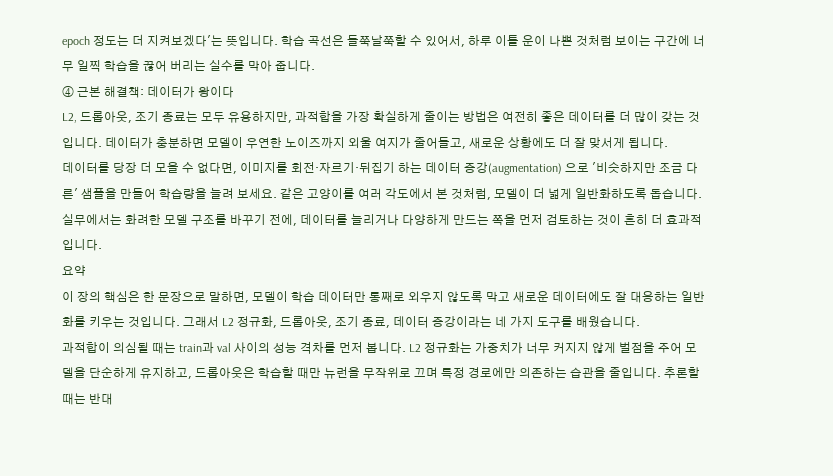epoch 정도는 더 지켜보겠다'는 뜻입니다. 학습 곡선은 들쭉날쭉할 수 있어서, 하루 이틀 운이 나쁜 것처럼 보이는 구간에 너무 일찍 학습을 끊어 버리는 실수를 막아 줍니다.
④ 근본 해결책: 데이터가 왕이다
L2, 드롭아웃, 조기 종료는 모두 유용하지만, 과적합을 가장 확실하게 줄이는 방법은 여전히 좋은 데이터를 더 많이 갖는 것입니다. 데이터가 충분하면 모델이 우연한 노이즈까지 외울 여지가 줄어들고, 새로운 상황에도 더 잘 맞서게 됩니다.
데이터를 당장 더 모을 수 없다면, 이미지를 회전·자르기·뒤집기 하는 데이터 증강(augmentation) 으로 '비슷하지만 조금 다른' 샘플을 만들어 학습량을 늘려 보세요. 같은 고양이를 여러 각도에서 본 것처럼, 모델이 더 넓게 일반화하도록 돕습니다. 실무에서는 화려한 모델 구조를 바꾸기 전에, 데이터를 늘리거나 다양하게 만드는 쪽을 먼저 검토하는 것이 흔히 더 효과적입니다.
요약
이 장의 핵심은 한 문장으로 말하면, 모델이 학습 데이터만 통째로 외우지 않도록 막고 새로운 데이터에도 잘 대응하는 일반화를 키우는 것입니다. 그래서 L2 정규화, 드롭아웃, 조기 종료, 데이터 증강이라는 네 가지 도구를 배웠습니다.
과적합이 의심될 때는 train과 val 사이의 성능 격차를 먼저 봅니다. L2 정규화는 가중치가 너무 커지지 않게 벌점을 주어 모델을 단순하게 유지하고, 드롭아웃은 학습할 때만 뉴런을 무작위로 끄며 특정 경로에만 의존하는 습관을 줄입니다. 추론할 때는 반대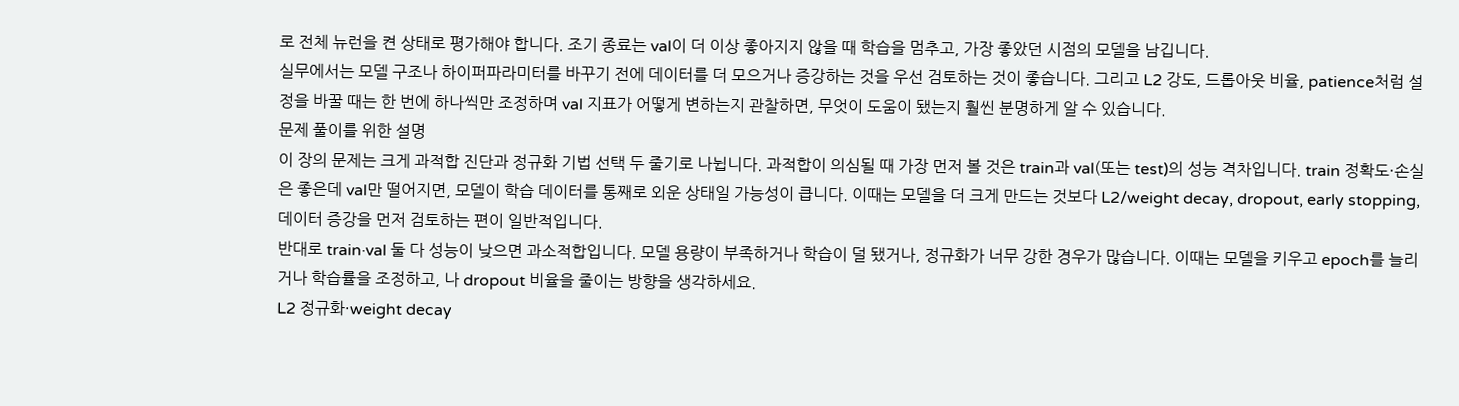로 전체 뉴런을 켠 상태로 평가해야 합니다. 조기 종료는 val이 더 이상 좋아지지 않을 때 학습을 멈추고, 가장 좋았던 시점의 모델을 남깁니다.
실무에서는 모델 구조나 하이퍼파라미터를 바꾸기 전에 데이터를 더 모으거나 증강하는 것을 우선 검토하는 것이 좋습니다. 그리고 L2 강도, 드롭아웃 비율, patience처럼 설정을 바꿀 때는 한 번에 하나씩만 조정하며 val 지표가 어떻게 변하는지 관찰하면, 무엇이 도움이 됐는지 훨씬 분명하게 알 수 있습니다.
문제 풀이를 위한 설명
이 장의 문제는 크게 과적합 진단과 정규화 기법 선택 두 줄기로 나뉩니다. 과적합이 의심될 때 가장 먼저 볼 것은 train과 val(또는 test)의 성능 격차입니다. train 정확도·손실은 좋은데 val만 떨어지면, 모델이 학습 데이터를 통째로 외운 상태일 가능성이 큽니다. 이때는 모델을 더 크게 만드는 것보다 L2/weight decay, dropout, early stopping, 데이터 증강을 먼저 검토하는 편이 일반적입니다.
반대로 train·val 둘 다 성능이 낮으면 과소적합입니다. 모델 용량이 부족하거나 학습이 덜 됐거나, 정규화가 너무 강한 경우가 많습니다. 이때는 모델을 키우고 epoch를 늘리거나 학습률을 조정하고, 나 dropout 비율을 줄이는 방향을 생각하세요.
L2 정규화·weight decay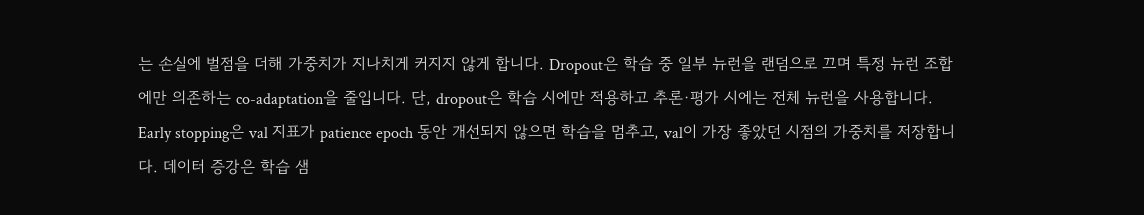는 손실에 벌점을 더해 가중치가 지나치게 커지지 않게 합니다. Dropout은 학습 중 일부 뉴런을 랜덤으로 끄며 특정 뉴런 조합에만 의존하는 co-adaptation을 줄입니다. 단, dropout은 학습 시에만 적용하고 추론·평가 시에는 전체 뉴런을 사용합니다. Early stopping은 val 지표가 patience epoch 동안 개선되지 않으면 학습을 멈추고, val이 가장 좋았던 시점의 가중치를 저장합니다. 데이터 증강은 학습 샘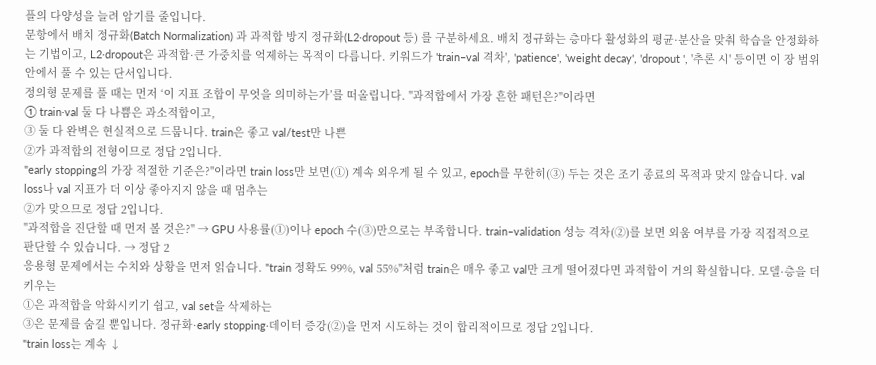플의 다양성을 늘려 암기를 줄입니다.
문항에서 배치 정규화(Batch Normalization) 과 과적합 방지 정규화(L2·dropout 등) 를 구분하세요. 배치 정규화는 층마다 활성화의 평균·분산을 맞춰 학습을 안정화하는 기법이고, L2·dropout은 과적합·큰 가중치를 억제하는 목적이 다릅니다. 키워드가 'train–val 격차', 'patience', 'weight decay', 'dropout ', '추론 시' 등이면 이 장 범위 안에서 풀 수 있는 단서입니다.
정의형 문제를 풀 때는 먼저 ‘이 지표 조합이 무엇을 의미하는가’를 떠올립니다. "과적합에서 가장 흔한 패턴은?"이라면
① train·val 둘 다 나쁨은 과소적합이고,
③ 둘 다 완벽은 현실적으로 드뭅니다. train은 좋고 val/test만 나쁜
②가 과적합의 전형이므로 정답 2입니다.
"early stopping의 가장 적절한 기준은?"이라면 train loss만 보면(①) 계속 외우게 될 수 있고, epoch를 무한히(③) 두는 것은 조기 종료의 목적과 맞지 않습니다. val loss나 val 지표가 더 이상 좋아지지 않을 때 멈추는
②가 맞으므로 정답 2입니다.
"과적합을 진단할 때 먼저 볼 것은?" → GPU 사용률(①)이나 epoch 수(③)만으로는 부족합니다. train–validation 성능 격차(②)를 보면 외움 여부를 가장 직접적으로 판단할 수 있습니다. → 정답 2
응용형 문제에서는 수치와 상황을 먼저 읽습니다. "train 정확도 99%, val 55%"처럼 train은 매우 좋고 val만 크게 떨어졌다면 과적합이 거의 확실합니다. 모델·층을 더 키우는
①은 과적합을 악화시키기 쉽고, val set을 삭제하는
③은 문제를 숨길 뿐입니다. 정규화·early stopping·데이터 증강(②)을 먼저 시도하는 것이 합리적이므로 정답 2입니다.
"train loss는 계속 ↓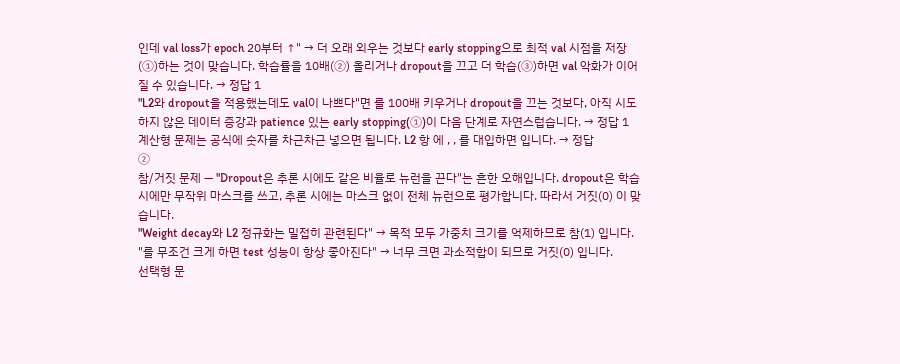인데 val loss가 epoch 20부터 ↑" → 더 오래 외우는 것보다 early stopping으로 최적 val 시점을 저장(①)하는 것이 맞습니다. 학습률을 10배(②) 올리거나 dropout을 끄고 더 학습(③)하면 val 악화가 이어질 수 있습니다. → 정답 1
"L2와 dropout을 적용했는데도 val이 나쁘다"면 를 100배 키우거나 dropout을 끄는 것보다, 아직 시도하지 않은 데이터 증강과 patience 있는 early stopping(①)이 다음 단계로 자연스럽습니다. → 정답 1
계산형 문제는 공식에 숫자를 차근차근 넣으면 됩니다. L2 항 에 , , 를 대입하면 입니다. → 정답
②
참/거짓 문제 — "Dropout은 추론 시에도 같은 비율로 뉴런을 끈다"는 흔한 오해입니다. dropout은 학습 시에만 무작위 마스크를 쓰고, 추론 시에는 마스크 없이 전체 뉴런으로 평가합니다. 따라서 거짓(0) 이 맞습니다.
"Weight decay와 L2 정규화는 밀접히 관련된다" → 목적 모두 가중치 크기를 억제하므로 참(1) 입니다.
"를 무조건 크게 하면 test 성능이 항상 좋아진다" → 너무 크면 과소적합이 되므로 거짓(0) 입니다.
선택형 문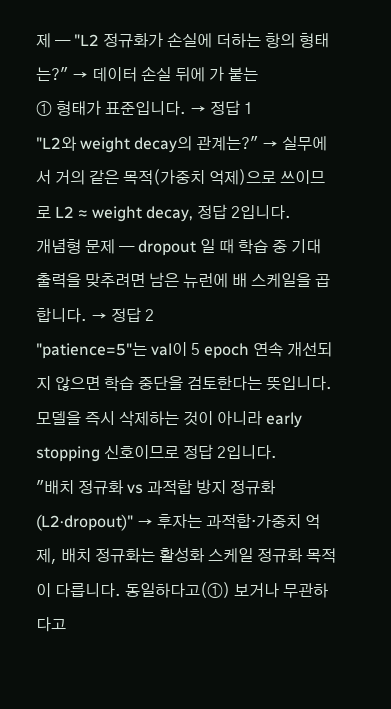제 — "L2 정규화가 손실에 더하는 항의 형태는?" → 데이터 손실 뒤에 가 붙는
① 형태가 표준입니다. → 정답 1
"L2와 weight decay의 관계는?" → 실무에서 거의 같은 목적(가중치 억제)으로 쓰이므로 L2 ≈ weight decay, 정답 2입니다.
개념형 문제 — dropout 일 때 학습 중 기대 출력을 맞추려면 남은 뉴런에 배 스케일을 곱합니다. → 정답 2
"patience=5"는 val이 5 epoch 연속 개선되지 않으면 학습 중단을 검토한다는 뜻입니다. 모델을 즉시 삭제하는 것이 아니라 early stopping 신호이므로 정답 2입니다.
"배치 정규화 vs 과적합 방지 정규화(L2·dropout)" → 후자는 과적합·가중치 억제, 배치 정규화는 활성화 스케일 정규화 목적이 다릅니다. 동일하다고(①) 보거나 무관하다고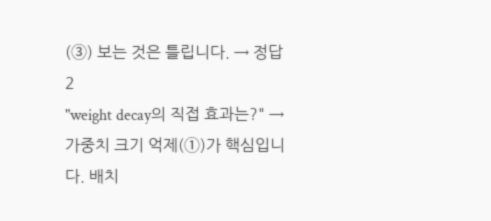(③) 보는 것은 틀립니다. → 정답 2
"weight decay의 직접 효과는?" → 가중치 크기 억제(①)가 핵심입니다. 배치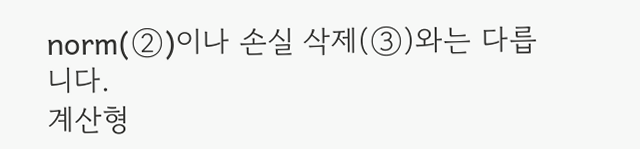norm(②)이나 손실 삭제(③)와는 다릅니다.
계산형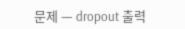문제 — dropout 출력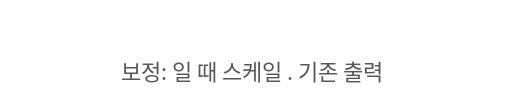보정: 일 때 스케일 . 기존 출력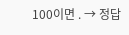100이면 . → 정답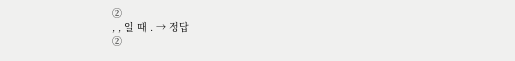②
, , 일 때 . → 정답
②